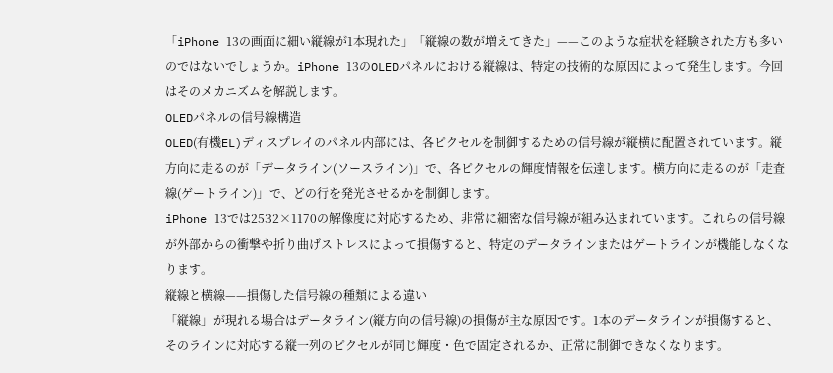「iPhone 13の画面に細い縦線が1本現れた」「縦線の数が増えてきた」——このような症状を経験された方も多いのではないでしょうか。iPhone 13のOLEDパネルにおける縦線は、特定の技術的な原因によって発生します。今回はそのメカニズムを解説します。
OLEDパネルの信号線構造
OLED(有機EL)ディスプレイのパネル内部には、各ピクセルを制御するための信号線が縦横に配置されています。縦方向に走るのが「データライン(ソースライン)」で、各ピクセルの輝度情報を伝達します。横方向に走るのが「走査線(ゲートライン)」で、どの行を発光させるかを制御します。
iPhone 13では2532×1170の解像度に対応するため、非常に細密な信号線が組み込まれています。これらの信号線が外部からの衝撃や折り曲げストレスによって損傷すると、特定のデータラインまたはゲートラインが機能しなくなります。
縦線と横線——損傷した信号線の種類による違い
「縦線」が現れる場合はデータライン(縦方向の信号線)の損傷が主な原因です。1本のデータラインが損傷すると、そのラインに対応する縦一列のピクセルが同じ輝度・色で固定されるか、正常に制御できなくなります。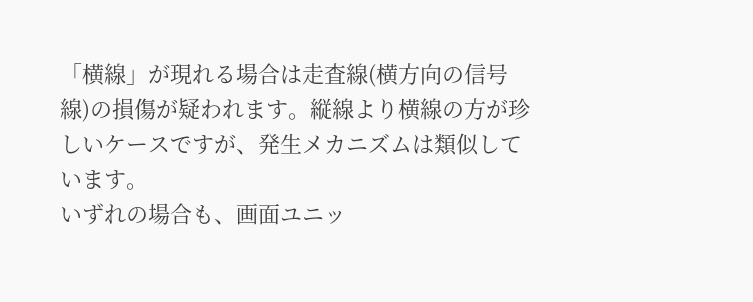「横線」が現れる場合は走査線(横方向の信号線)の損傷が疑われます。縦線より横線の方が珍しいケースですが、発生メカニズムは類似しています。
いずれの場合も、画面ユニッ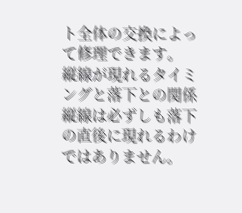ト全体の交換によって修理できます。
縦線が現れるタイミングと落下との関係
縦線は必ずしも落下の直後に現れるわけではありません。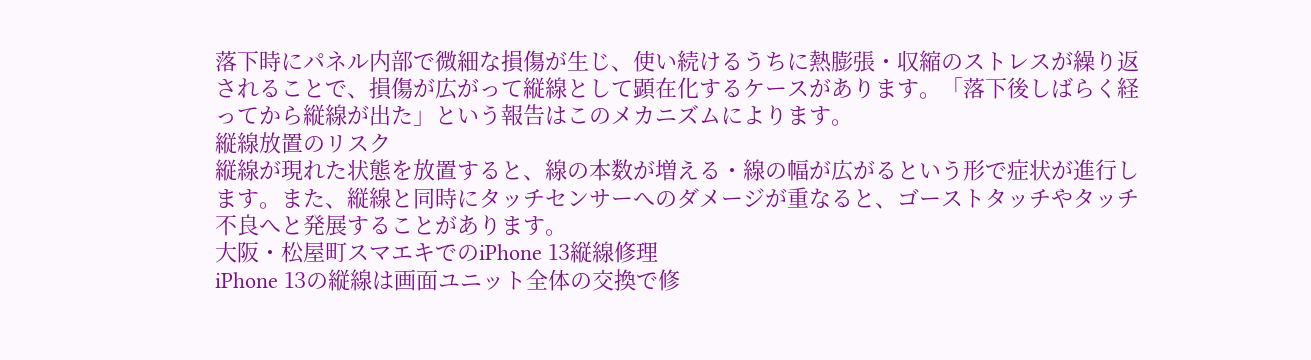落下時にパネル内部で微細な損傷が生じ、使い続けるうちに熱膨張・収縮のストレスが繰り返されることで、損傷が広がって縦線として顕在化するケースがあります。「落下後しばらく経ってから縦線が出た」という報告はこのメカニズムによります。
縦線放置のリスク
縦線が現れた状態を放置すると、線の本数が増える・線の幅が広がるという形で症状が進行します。また、縦線と同時にタッチセンサーへのダメージが重なると、ゴーストタッチやタッチ不良へと発展することがあります。
大阪・松屋町スマエキでのiPhone 13縦線修理
iPhone 13の縦線は画面ユニット全体の交換で修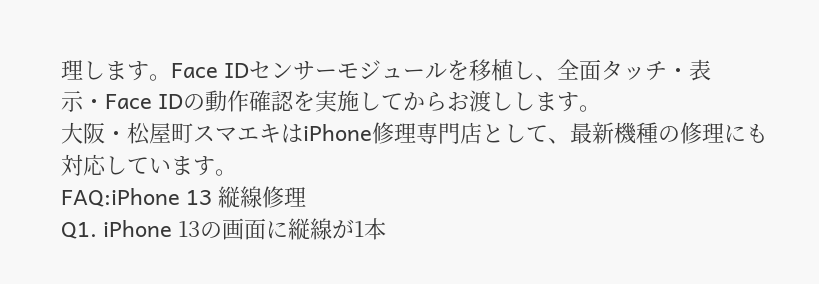理します。Face IDセンサーモジュールを移植し、全面タッチ・表示・Face IDの動作確認を実施してからお渡しします。
大阪・松屋町スマエキはiPhone修理専門店として、最新機種の修理にも対応しています。
FAQ:iPhone 13 縦線修理
Q1. iPhone 13の画面に縦線が1本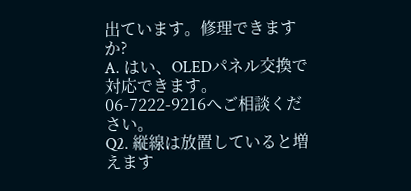出ています。修理できますか?
A. はい、OLEDパネル交換で対応できます。06-7222-9216へご相談ください。
Q2. 縦線は放置していると増えます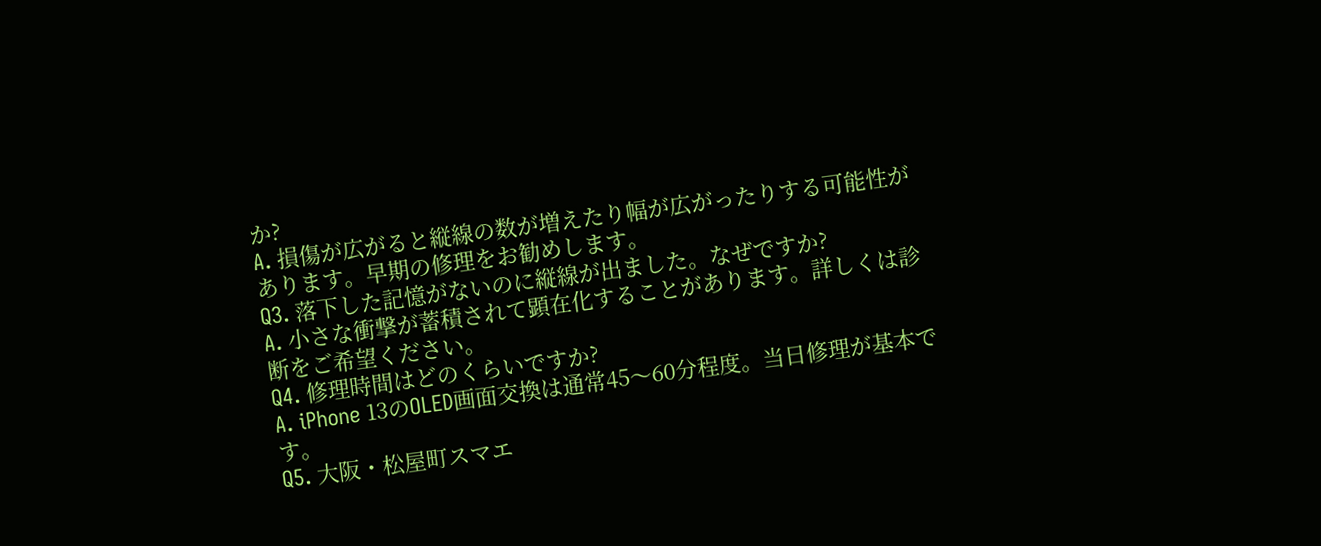か?
A. 損傷が広がると縦線の数が増えたり幅が広がったりする可能性があります。早期の修理をお勧めします。
Q3. 落下した記憶がないのに縦線が出ました。なぜですか?
A. 小さな衝撃が蓄積されて顕在化することがあります。詳しくは診断をご希望ください。
Q4. 修理時間はどのくらいですか?
A. iPhone 13のOLED画面交換は通常45〜60分程度。当日修理が基本です。
Q5. 大阪・松屋町スマエ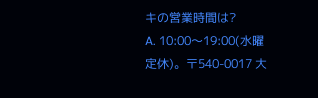キの営業時間は?
A. 10:00〜19:00(水曜定休)。〒540-0017 大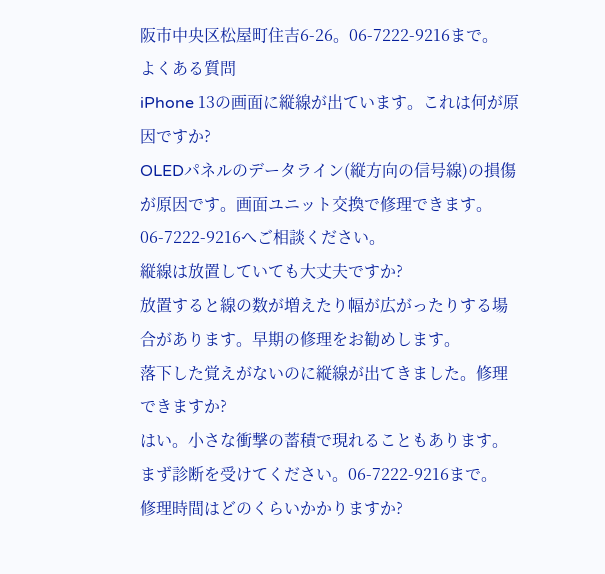阪市中央区松屋町住吉6-26。06-7222-9216まで。
よくある質問
iPhone 13の画面に縦線が出ています。これは何が原因ですか?
OLEDパネルのデータライン(縦方向の信号線)の損傷が原因です。画面ユニット交換で修理できます。06-7222-9216へご相談ください。
縦線は放置していても大丈夫ですか?
放置すると線の数が増えたり幅が広がったりする場合があります。早期の修理をお勧めします。
落下した覚えがないのに縦線が出てきました。修理できますか?
はい。小さな衝撃の蓄積で現れることもあります。まず診断を受けてください。06-7222-9216まで。
修理時間はどのくらいかかりますか?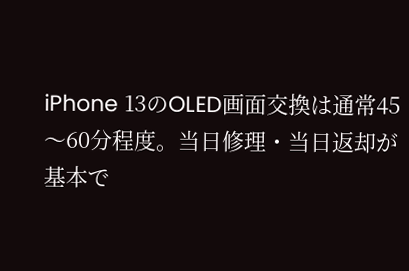iPhone 13のOLED画面交換は通常45〜60分程度。当日修理・当日返却が基本で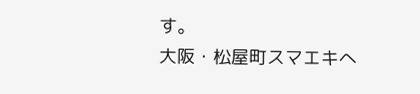す。
大阪・松屋町スマエキへ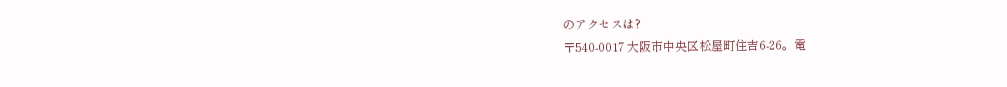のアクセスは?
〒540-0017 大阪市中央区松屋町住吉6-26。電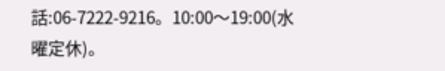話:06-7222-9216。10:00〜19:00(水曜定休)。